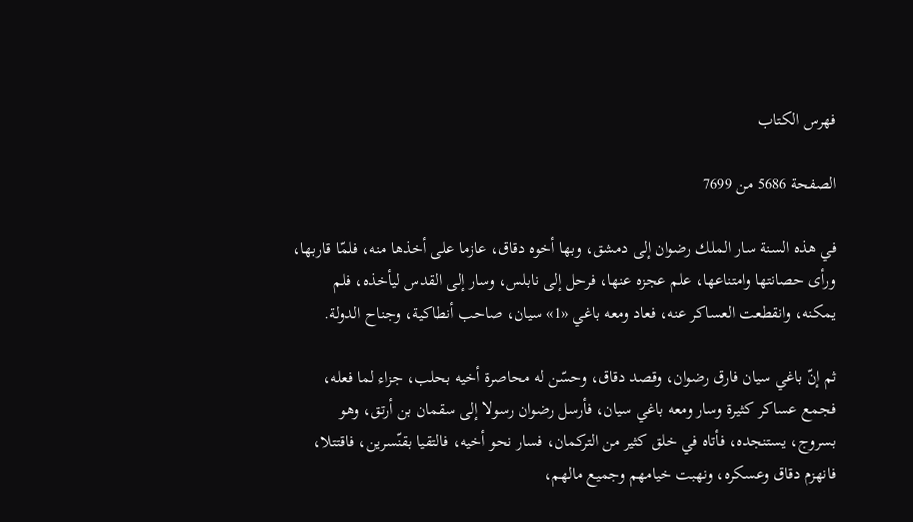فهرس الكتاب

الصفحة 5686 من 7699

في هذه السنة سار الملك رضوان إلى دمشق، وبها أخوه دقاق، عازما على أخذها منه، فلمّا قاربها، ورأى حصانتها وامتناعها، علم عجزه عنها، فرحل إلى نابلس، وسار إلى القدس ليأخذه، فلم يمكنه، وانقطعت العساكر عنه، فعاد ومعه باغي «1» سيان، صاحب أنطاكية، وجناح الدولة.

ثم إنّ باغي سيان فارق رضوان، وقصد دقاق، وحسّن له محاصرة أخيه بحلب، جزاء لما فعله، فجمع عساكر كثيرة وسار ومعه باغي سيان، فأرسل رضوان رسولا إلى سقمان بن أرتق، وهو بسروج، يستنجده، فأتاه في خلق كثير من التركمان، فسار نحو أخيه، فالتقيا بقنّسرين، فاقتتلا، فانهزم دقاق وعسكره، ونهبت خيامهم وجميع مالهم،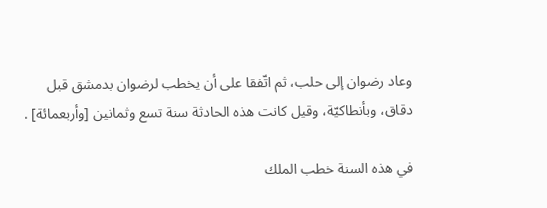وعاد رضوان إلى حلب، ثم اتّفقا على أن يخطب لرضوان بدمشق قبل دقاق، وبأنطاكيّة، وقيل كانت هذه الحادثة سنة تسع وثمانين [وأربعمائة] .

في هذه السنة خطب الملك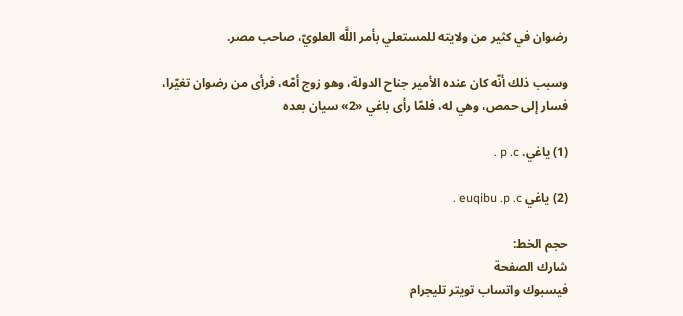رضوان في كثير من ولايته للمستعلي بأمر اللَّه العلويّ، صاحب مصر.

وسبب ذلك أنّه كان عنده الأمير جناح الدولة، وهو زوج أمّه، فرأى من رضوان تغيّرا، فسار إلى حمص، وهي له، فلمّا رأى باغي «2» سيان بعده

(1) ياغي. p .c .

(2) ياغي euqibu .p .c .

حجم الخط:
شارك الصفحة
فيسبوك واتساب تويتر تليجرام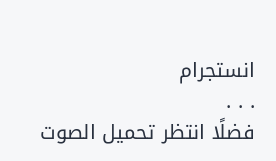انستجرام
. . .
فضلًا انتظر تحميل الصوت